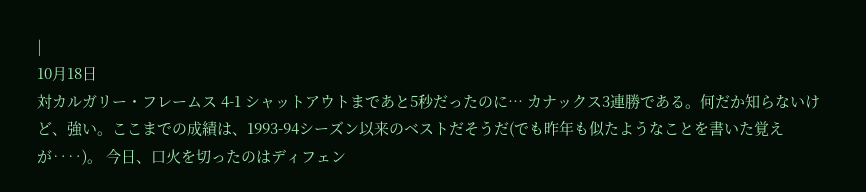|
10月18日
対カルガリー・フレームス 4-1 シャットアウトまであと5秒だったのに… カナックス3連勝である。何だか知らないけど、強い。ここまでの成績は、1993-94シーズン以来のベストだそうだ(でも昨年も似たようなことを書いた覚えが‥‥)。 今日、口火を切ったのはディフェン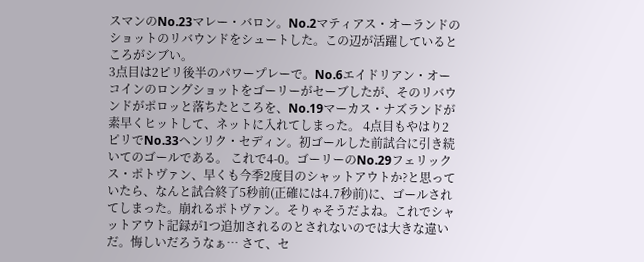スマンのNo.23マレー・バロン。No.2マティアス・オーランドのショットのリバウンドをシュートした。この辺が活躍しているところがシブい。
3点目は2ピリ後半のパワープレーで。No.6エイドリアン・オーコインのロングショットをゴーリーがセーブしたが、そのリバウンドがポロッと落ちたところを、No.19マーカス・ナズランドが素早くヒットして、ネットに入れてしまった。 4点目もやはり2ピリでNo.33ヘンリク・セディン。初ゴールした前試合に引き続いてのゴールである。 これで4-0。ゴーリーのNo.29フェリックス・ポトヴァン、早くも今季2度目のシャットアウトか?と思っていたら、なんと試合終了5秒前(正確には4.7秒前)に、ゴールされてしまった。崩れるポトヴァン。そりゃそうだよね。これでシャットアウト記録が1つ追加されるのとされないのでは大きな違いだ。悔しいだろうなぁ… さて、セ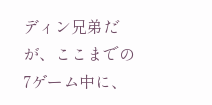ディン兄弟だが、ここまでの7ゲーム中に、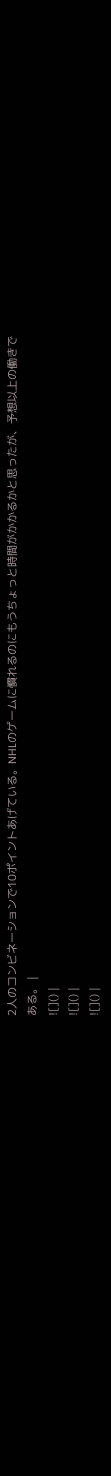2人のコンビネーションで10ポイントあげている。NHLのゲームに慣れるのにもうちょっと時間がかかるかと思ったが、予想以上の働きである。 |
![]() |
![]() |
![]() |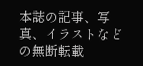本誌の記事、写真、イラストなどの無断転載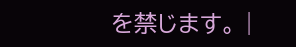を禁じます。 |